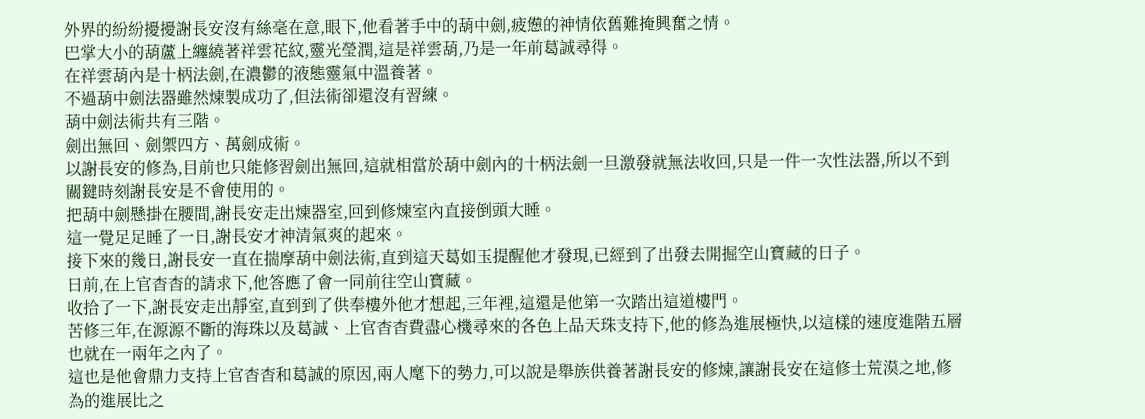外界的紛紛擾擾謝長安沒有絲毫在意,眼下,他看著手中的葫中劍,疲憊的神情依舊難掩興奮之情。
巴掌大小的葫蘆上纏繞著祥雲花紋,靈光瑩潤,這是祥雲葫,乃是一年前葛誠尋得。
在祥雲葫內是十柄法劍,在濃鬱的液態靈氣中溫養著。
不過葫中劍法器雖然煉製成功了,但法術卻還沒有習練。
葫中劍法術共有三階。
劍出無回、劍禦四方、萬劍成術。
以謝長安的修為,目前也只能修習劍出無回,這就相當於葫中劍內的十柄法劍一旦激發就無法收回,只是一件一次性法器,所以不到關鍵時刻謝長安是不會使用的。
把葫中劍懸掛在腰間,謝長安走出煉器室,回到修煉室內直接倒頭大睡。
這一覺足足睡了一日,謝長安才神清氣爽的起來。
接下來的幾日,謝長安一直在揣摩葫中劍法術,直到這天葛如玉提醒他才發現,已經到了出發去開掘空山寶藏的日子。
日前,在上官杳杳的請求下,他答應了會一同前往空山寶藏。
收拾了一下,謝長安走出靜室,直到到了供奉樓外他才想起,三年裡,這還是他第一次踏出這道樓門。
苦修三年,在源源不斷的海珠以及葛誠、上官杳杳費盡心機尋來的各色上品天珠支持下,他的修為進展極快,以這樣的速度進階五層也就在一兩年之內了。
這也是他會鼎力支持上官杳杳和葛誠的原因,兩人麾下的勢力,可以說是舉族供養著謝長安的修煉,讓謝長安在這修士荒漠之地,修為的進展比之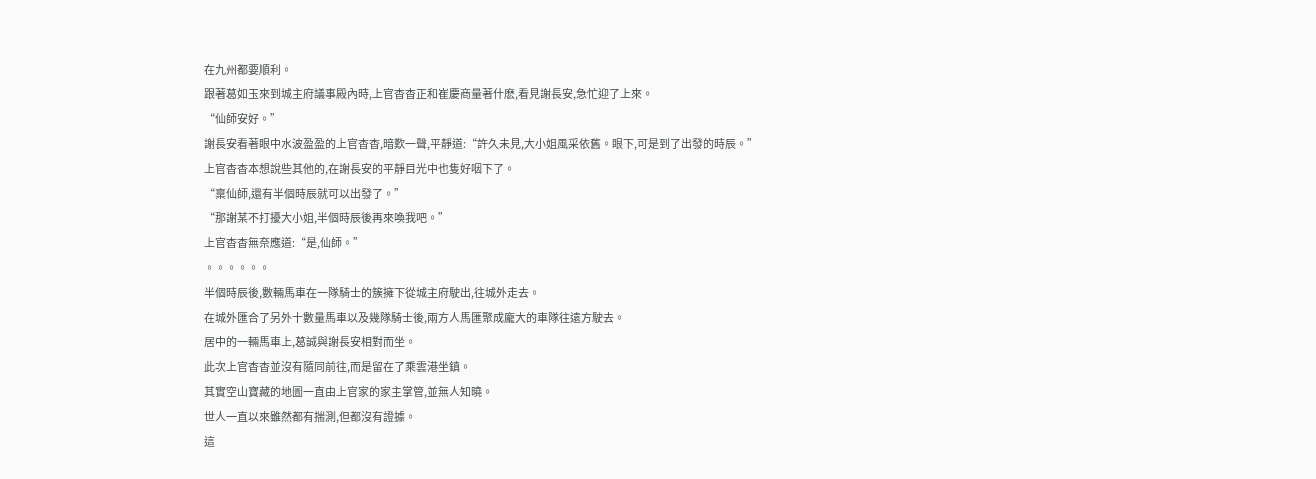在九州都要順利。
跟著葛如玉來到城主府議事殿內時,上官杳杳正和崔慶商量著什麽,看見謝長安,急忙迎了上來。
“仙師安好。”
謝長安看著眼中水波盈盈的上官杳杳,暗歎一聲,平靜道:“許久未見,大小姐風采依舊。眼下,可是到了出發的時辰。”
上官杳杳本想說些其他的,在謝長安的平靜目光中也隻好咽下了。
“稟仙師,還有半個時辰就可以出發了。”
“那謝某不打擾大小姐,半個時辰後再來喚我吧。”
上官杳杳無奈應道:“是,仙師。”
。。。。。。
半個時辰後,數輛馬車在一隊騎士的簇擁下從城主府駛出,往城外走去。
在城外匯合了另外十數量馬車以及幾隊騎士後,兩方人馬匯聚成龐大的車隊往遠方駛去。
居中的一輛馬車上,葛誠與謝長安相對而坐。
此次上官杳杳並沒有隨同前往,而是留在了乘雲港坐鎮。
其實空山寶藏的地圖一直由上官家的家主掌管,並無人知曉。
世人一直以來雖然都有揣測,但都沒有證據。
這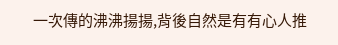一次傳的沸沸揚揚,背後自然是有有心人推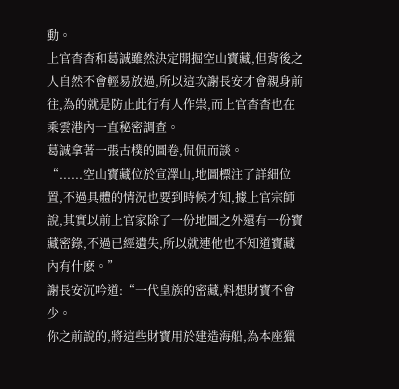動。
上官杳杳和葛誠雖然決定開掘空山寶藏,但背後之人自然不會輕易放過,所以這次謝長安才會親身前往,為的就是防止此行有人作祟,而上官杳杳也在乘雲港內一直秘密調查。
葛誠拿著一張古樸的圖卷,侃侃而談。
“......空山寶藏位於宣澤山,地圖標注了詳細位置,不過具體的情況也要到時候才知,據上官宗師說,其實以前上官家除了一份地圖之外還有一份寶藏密錄,不過已經遺失,所以就連他也不知道寶藏內有什麽。”
謝長安沉吟道:“一代皇族的密藏,料想財寶不會少。
你之前說的,將這些財寶用於建造海船,為本座獵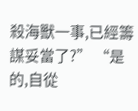殺海獸一事,已經籌謀妥當了?” “是的,自從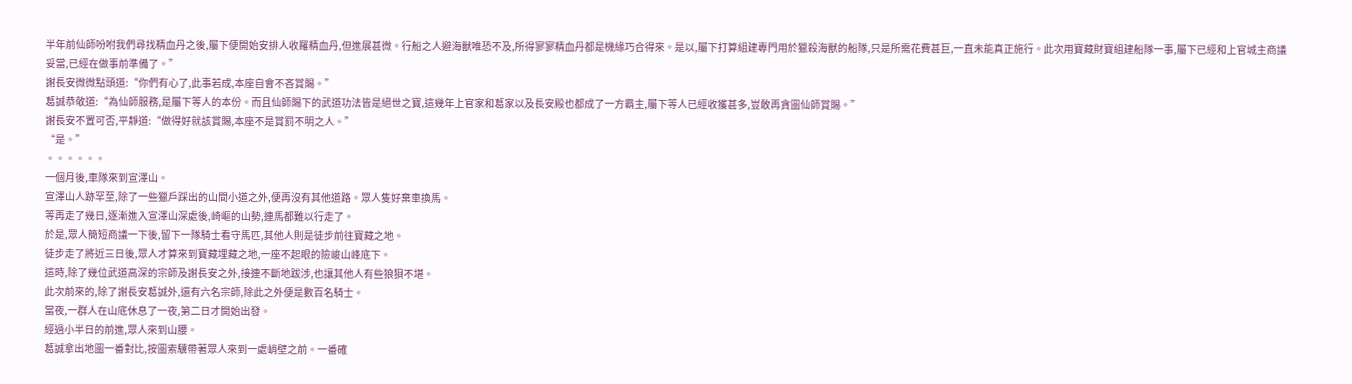半年前仙師吩咐我們尋找精血丹之後,屬下便開始安排人收羅精血丹,但進展甚微。行船之人避海獸唯恐不及,所得寥寥精血丹都是機緣巧合得來。是以,屬下打算組建專門用於獵殺海獸的船隊,只是所需花費甚巨,一直未能真正施行。此次用寶藏財寶組建船隊一事,屬下已經和上官城主商議妥當,已經在做事前準備了。”
謝長安微微點頭道:“你們有心了,此事若成,本座自會不吝賞賜。”
葛誠恭敬道:“為仙師服務,是屬下等人的本份。而且仙師賜下的武道功法皆是絕世之寶,這幾年上官家和葛家以及長安殿也都成了一方霸主,屬下等人已經收獲甚多,豈敢再貪圖仙師賞賜。”
謝長安不置可否,平靜道:“做得好就該賞賜,本座不是賞罰不明之人。”
“是。”
。。。。。。
一個月後,車隊來到宣澤山。
宣澤山人跡罕至,除了一些獵戶踩出的山間小道之外,便再沒有其他道路。眾人隻好棄車換馬。
等再走了幾日,逐漸進入宣澤山深處後,崎嶇的山勢,連馬都難以行走了。
於是,眾人簡短商議一下後,留下一隊騎士看守馬匹,其他人則是徒步前往寶藏之地。
徒步走了將近三日後,眾人才算來到寶藏埋藏之地,一座不起眼的險峻山峰底下。
這時,除了幾位武道高深的宗師及謝長安之外,接連不斷地跋涉,也讓其他人有些狼狽不堪。
此次前來的,除了謝長安葛誠外,還有六名宗師,除此之外便是數百名騎士。
當夜,一群人在山底休息了一夜,第二日才開始出發。
經過小半日的前進,眾人來到山腰。
葛誠拿出地圖一番對比,按圖索驥帶著眾人來到一處峭壁之前。一番確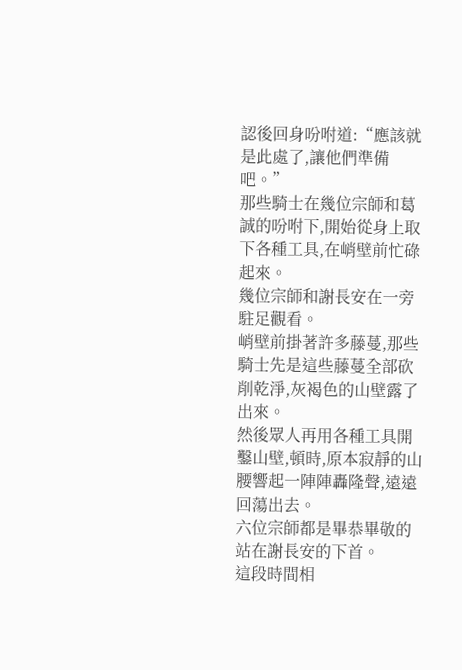認後回身吩咐道:“應該就是此處了,讓他們準備吧。”
那些騎士在幾位宗師和葛誠的吩咐下,開始從身上取下各種工具,在峭壁前忙碌起來。
幾位宗師和謝長安在一旁駐足觀看。
峭壁前掛著許多藤蔓,那些騎士先是這些藤蔓全部砍削乾淨,灰褐色的山壁露了出來。
然後眾人再用各種工具開鑿山壁,頓時,原本寂靜的山腰響起一陣陣轟隆聲,遠遠回蕩出去。
六位宗師都是畢恭畢敬的站在謝長安的下首。
這段時間相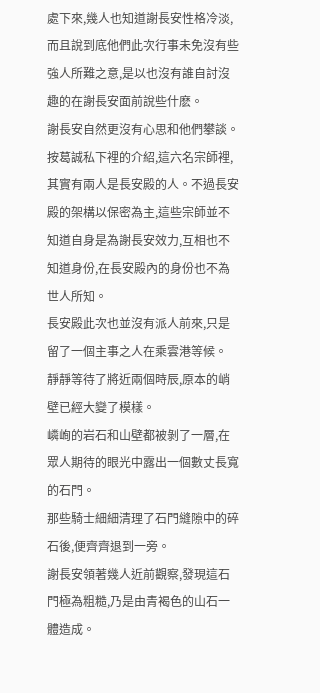處下來,幾人也知道謝長安性格冷淡,而且說到底他們此次行事未免沒有些強人所難之意,是以也沒有誰自討沒趣的在謝長安面前說些什麽。
謝長安自然更沒有心思和他們攀談。按葛誠私下裡的介紹,這六名宗師裡,其實有兩人是長安殿的人。不過長安殿的架構以保密為主,這些宗師並不知道自身是為謝長安效力,互相也不知道身份,在長安殿內的身份也不為世人所知。
長安殿此次也並沒有派人前來,只是留了一個主事之人在乘雲港等候。
靜靜等待了將近兩個時辰,原本的峭壁已經大變了模樣。
嶙峋的岩石和山壁都被剝了一層,在眾人期待的眼光中露出一個數丈長寬的石門。
那些騎士細細清理了石門縫隙中的碎石後,便齊齊退到一旁。
謝長安領著幾人近前觀察,發現這石門極為粗糙,乃是由青褐色的山石一體造成。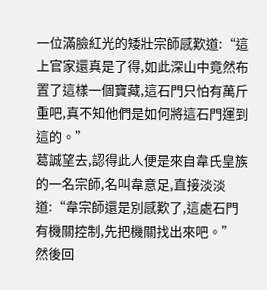一位滿臉紅光的矮壯宗師感歎道:“這上官家還真是了得,如此深山中竟然布置了這樣一個寶藏,這石門只怕有萬斤重吧,真不知他們是如何將這石門運到這的。”
葛誠望去,認得此人便是來自韋氏皇族的一名宗師,名叫韋意足,直接淡淡道:“韋宗師還是別感歎了,這處石門有機關控制,先把機關找出來吧。”
然後回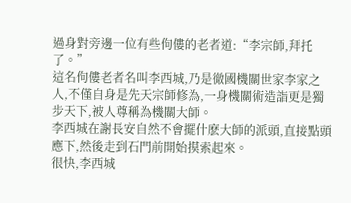過身對旁邊一位有些佝僂的老者道:“李宗師,拜托了。”
這名佝僂老者名叫李西城,乃是徹國機關世家李家之人,不僅自身是先天宗師修為,一身機關術造詣更是獨步天下,被人尊稱為機關大師。
李西城在謝長安自然不會擺什麽大師的派頭,直接點頭應下,然後走到石門前開始摸索起來。
很快,李西城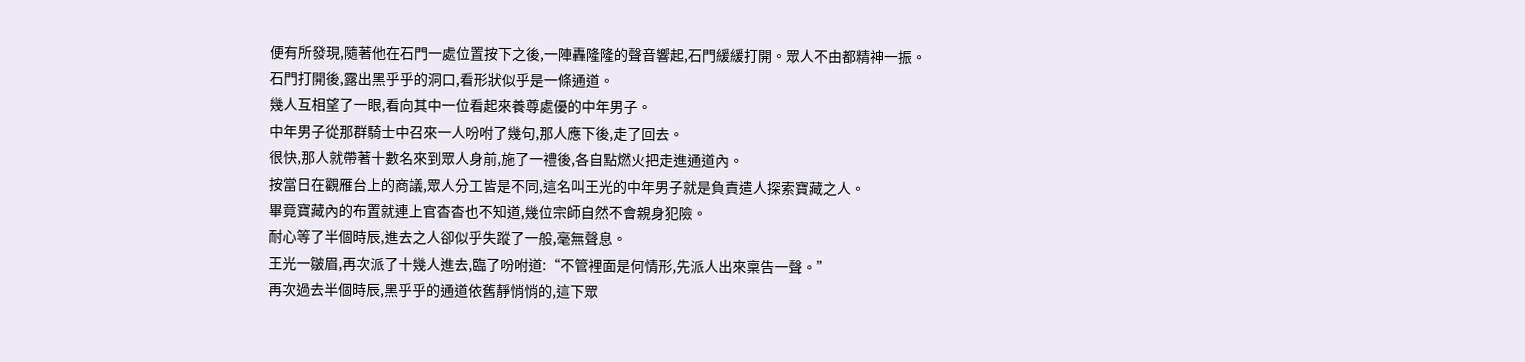便有所發現,隨著他在石門一處位置按下之後,一陣轟隆隆的聲音響起,石門緩緩打開。眾人不由都精神一振。
石門打開後,露出黑乎乎的洞口,看形狀似乎是一條通道。
幾人互相望了一眼,看向其中一位看起來養尊處優的中年男子。
中年男子從那群騎士中召來一人吩咐了幾句,那人應下後,走了回去。
很快,那人就帶著十數名來到眾人身前,施了一禮後,各自點燃火把走進通道內。
按當日在觀雁台上的商議,眾人分工皆是不同,這名叫王光的中年男子就是負責遣人探索寶藏之人。
畢竟寶藏內的布置就連上官杳杳也不知道,幾位宗師自然不會親身犯險。
耐心等了半個時辰,進去之人卻似乎失蹤了一般,毫無聲息。
王光一皺眉,再次派了十幾人進去,臨了吩咐道:“不管裡面是何情形,先派人出來稟告一聲。”
再次過去半個時辰,黑乎乎的通道依舊靜悄悄的,這下眾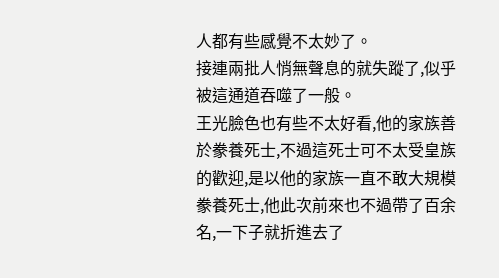人都有些感覺不太妙了。
接連兩批人悄無聲息的就失蹤了,似乎被這通道吞噬了一般。
王光臉色也有些不太好看,他的家族善於豢養死士,不過這死士可不太受皇族的歡迎,是以他的家族一直不敢大規模豢養死士,他此次前來也不過帶了百余名,一下子就折進去了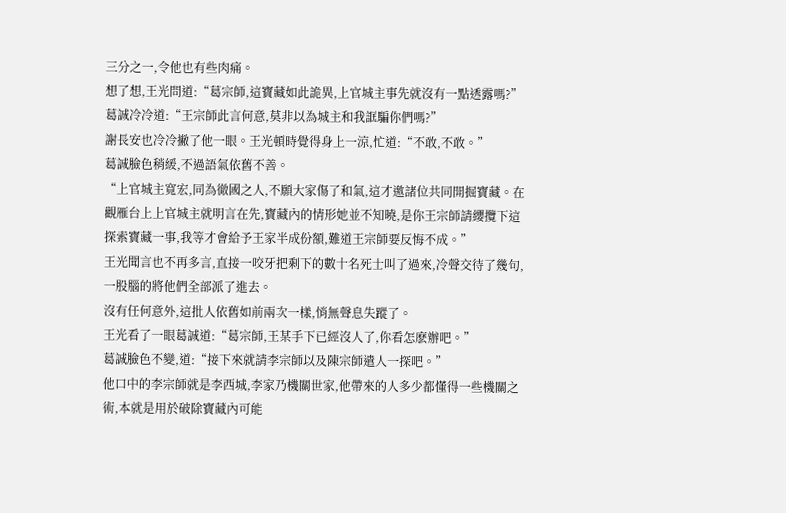三分之一,令他也有些肉痛。
想了想,王光問道:“葛宗師,這寶藏如此詭異,上官城主事先就沒有一點透露嗎?”
葛誠冷冷道:“王宗師此言何意,莫非以為城主和我誆騙你們嗎?”
謝長安也冷冷撇了他一眼。王光頓時覺得身上一涼,忙道:“不敢,不敢。”
葛誠臉色稍緩,不過語氣依舊不善。
“上官城主寬宏,同為徹國之人,不願大家傷了和氣,這才邀諸位共同開掘寶藏。在觀雁台上上官城主就明言在先,寶藏內的情形她並不知曉,是你王宗師請纓攬下這探索寶藏一事,我等才會給予王家半成份額,難道王宗師要反悔不成。”
王光聞言也不再多言,直接一咬牙把剩下的數十名死士叫了過來,冷聲交待了幾句,一股腦的將他們全部派了進去。
沒有任何意外,這批人依舊如前兩次一樣,悄無聲息失蹤了。
王光看了一眼葛誠道:“葛宗師,王某手下已經沒人了,你看怎麽辦吧。”
葛誠臉色不變,道:“接下來就請李宗師以及陳宗師遣人一探吧。”
他口中的李宗師就是李西城,李家乃機關世家,他帶來的人多少都懂得一些機關之術,本就是用於破除寶藏內可能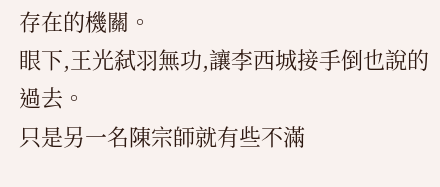存在的機關。
眼下,王光弑羽無功,讓李西城接手倒也說的過去。
只是另一名陳宗師就有些不滿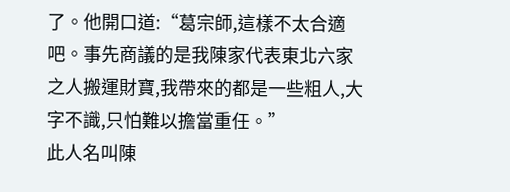了。他開口道:“葛宗師,這樣不太合適吧。事先商議的是我陳家代表東北六家之人搬運財寶,我帶來的都是一些粗人,大字不識,只怕難以擔當重任。”
此人名叫陳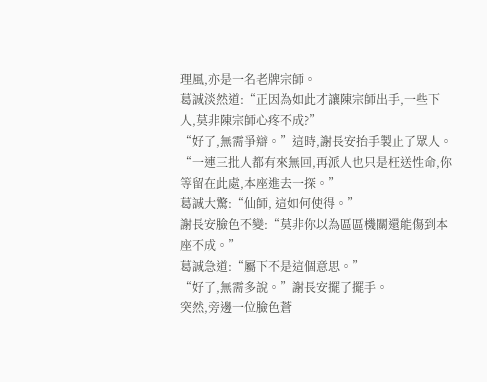理風,亦是一名老牌宗師。
葛誠淡然道:“正因為如此才讓陳宗師出手,一些下人,莫非陳宗師心疼不成?”
“好了,無需爭辯。”這時,謝長安抬手製止了眾人。
“一連三批人都有來無回,再派人也只是枉送性命,你等留在此處,本座進去一探。”
葛誠大驚:“仙師, 這如何使得。”
謝長安臉色不變:“莫非你以為區區機關還能傷到本座不成。”
葛誠急道:“屬下不是這個意思。”
“好了,無需多說。”謝長安擺了擺手。
突然,旁邊一位臉色蒼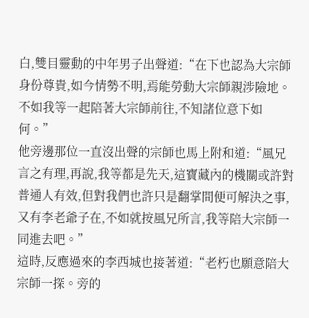白,雙目靈動的中年男子出聲道:“在下也認為大宗師身份尊貴,如今情勢不明,焉能勞動大宗師親涉險地。不如我等一起陪著大宗師前往,不知諸位意下如何。”
他旁邊那位一直沒出聲的宗師也馬上附和道:“風兄言之有理,再說,我等都是先天,這寶藏內的機關或許對普通人有效,但對我們也許只是翻掌間便可解決之事,又有李老爺子在,不如就按風兄所言,我等陪大宗師一同進去吧。”
這時,反應過來的李西城也接著道:“老朽也願意陪大宗師一探。旁的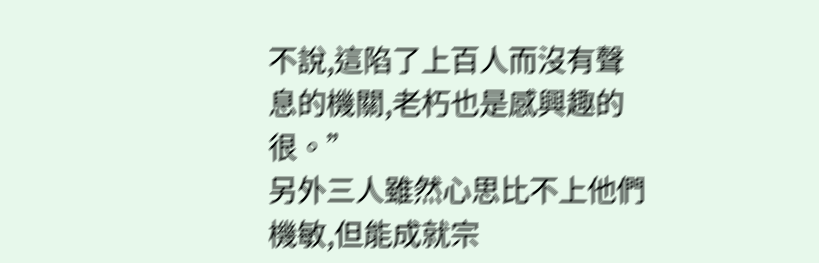不說,這陷了上百人而沒有聲息的機關,老朽也是感興趣的很。”
另外三人雖然心思比不上他們機敏,但能成就宗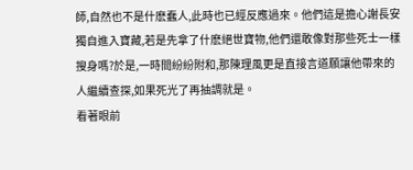師,自然也不是什麽蠢人,此時也已經反應過來。他們這是擔心謝長安獨自進入寶藏,若是先拿了什麽絕世寶物,他們還敢像對那些死士一樣搜身嗎?於是,一時間紛紛附和,那陳理風更是直接言道願讓他帶來的人繼續查探,如果死光了再抽調就是。
看著眼前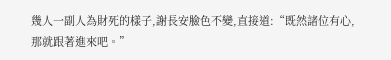幾人一副人為財死的樣子,謝長安臉色不變,直接道:“既然諸位有心,那就跟著進來吧。”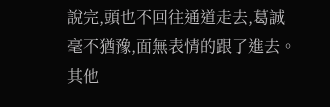說完,頭也不回往通道走去,葛誠毫不猶豫,面無表情的跟了進去。
其他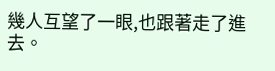幾人互望了一眼,也跟著走了進去。